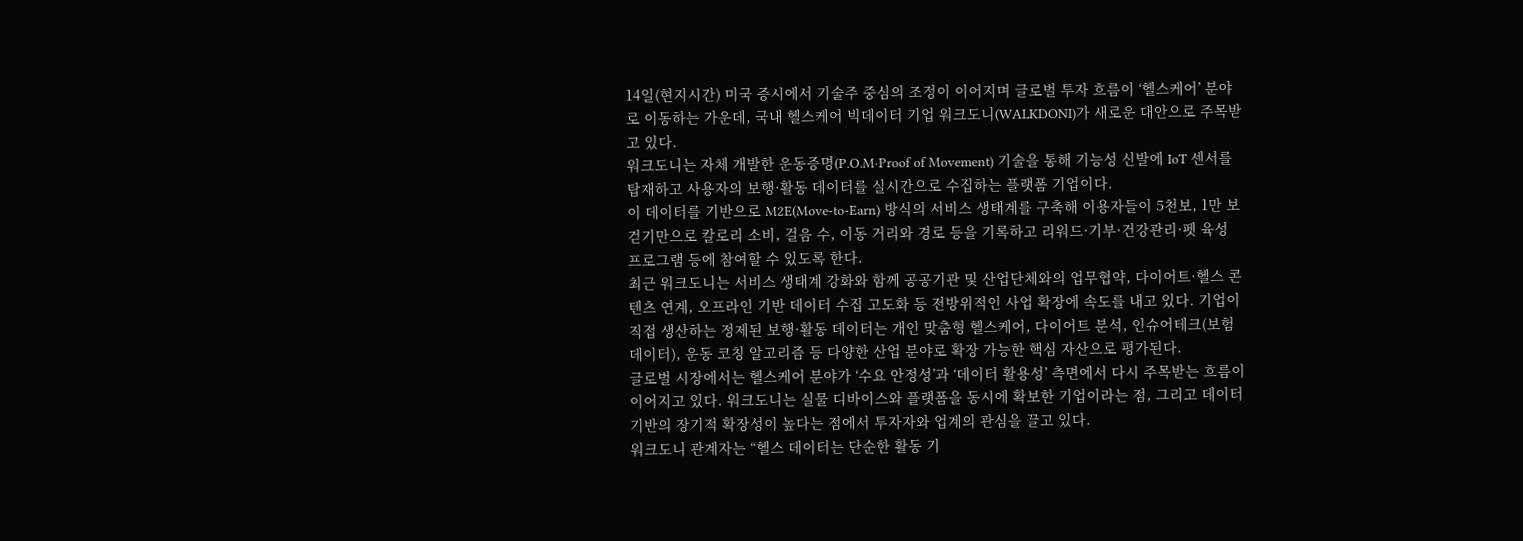14일(현지시간) 미국 증시에서 기술주 중심의 조정이 이어지며 글로벌 투자 흐름이 ‘헬스케어’ 분야로 이동하는 가운데, 국내 헬스케어 빅데이터 기업 워크도니(WALKDONI)가 새로운 대안으로 주목받고 있다.
워크도니는 자체 개발한 운동증명(P.O.M·Proof of Movement) 기술을 통해 기능성 신발에 IoT 센서를 탑재하고 사용자의 보행·활동 데이터를 실시간으로 수집하는 플랫폼 기업이다.
이 데이터를 기반으로 M2E(Move-to-Earn) 방식의 서비스 생태계를 구축해 이용자들이 5천보, 1만 보 걷기만으로 칼로리 소비, 걸음 수, 이동 거리와 경로 등을 기록하고 리워드·기부·건강관리·펫 육성 프로그램 등에 참여할 수 있도록 한다.
최근 워크도니는 서비스 생태계 강화와 함께 공공기관 및 산업단체와의 업무협약, 다이어트·헬스 콘텐츠 연계, 오프라인 기반 데이터 수집 고도화 등 전방위적인 사업 확장에 속도를 내고 있다. 기업이 직접 생산하는 정제된 보행·활동 데이터는 개인 맞춤형 헬스케어, 다이어트 분석, 인슈어테크(보험 데이터), 운동 코칭 알고리즘 등 다양한 산업 분야로 확장 가능한 핵심 자산으로 평가된다.
글로벌 시장에서는 헬스케어 분야가 ‘수요 안정성’과 ‘데이터 활용성’ 측면에서 다시 주목받는 흐름이 이어지고 있다. 워크도니는 실물 디바이스와 플랫폼을 동시에 확보한 기업이라는 점, 그리고 데이터 기반의 장기적 확장성이 높다는 점에서 투자자와 업계의 관심을 끌고 있다.
워크도니 관계자는 “헬스 데이터는 단순한 활동 기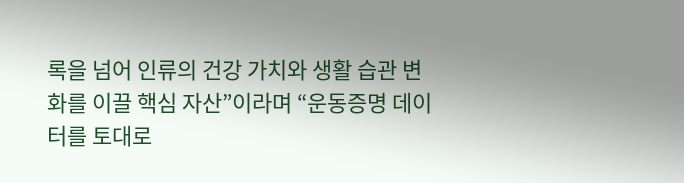록을 넘어 인류의 건강 가치와 생활 습관 변화를 이끌 핵심 자산”이라며 “운동증명 데이터를 토대로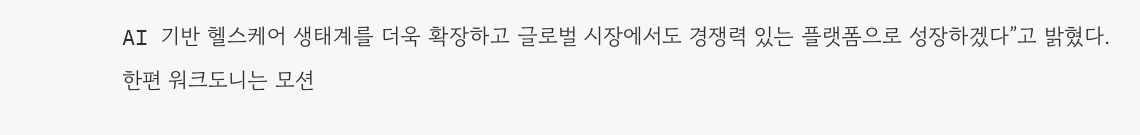AI 기반 헬스케어 생태계를 더욱 확장하고 글로벌 시장에서도 경쟁력 있는 플랫폼으로 성장하겠다”고 밝혔다.
한편 워크도니는 모션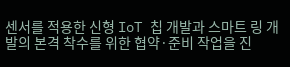센서를 적용한 신형 IoT 칩 개발과 스마트 링 개발의 본격 착수를 위한 협약·준비 작업을 진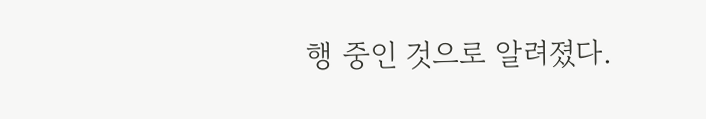행 중인 것으로 알려졌다.